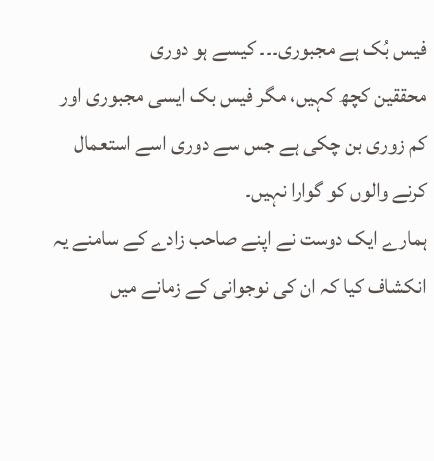فیس بُک ہے مجبوری۔۔۔ کیسے ہو دوری
محققین کچھ کہیں، مگر فیس بک ایسی مجبوری اور کم زوری بن چکی ہے جس سے دوری اسے استعمال کرنے والوں کو گوارا نہیں۔
ہمارے ایک دوست نے اپنے صاحب زادے کے سامنے یہ انکشاف کیا کہ ان کی نوجوانی کے زمانے میں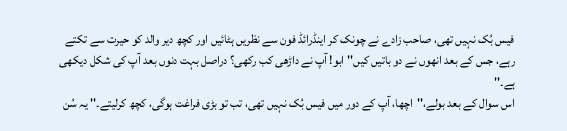فیس بُک نہیں تھی، صاحب زادے نے چونک کر اینڈرائڈ فون سے نظریں ہٹائیں اور کچھ دیر والد کو حیرت سے تکتے رہے، جس کے بعد انھوں نے دو باتیں کیں''ابو! آپ نے داڑھی کب رکھی؟ دراصل بہت دنوں بعد آپ کی شکل دیکھی ہے۔''
اس سوال کے بعد بولے،''اچھا، آپ کے دور میں فیس بُک نہیں تھی، تب تو بڑی فراغت ہوگی، کچھ کرلیتے۔'' یہ سُن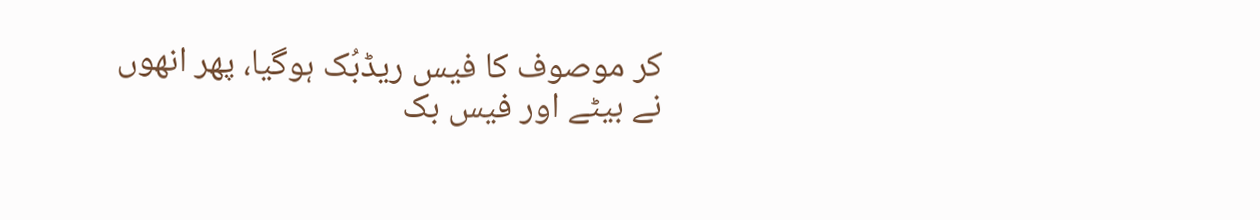کر موصوف کا فیس ریڈبُک ہوگیا، پھر انھوں نے بیٹے اور فیس بک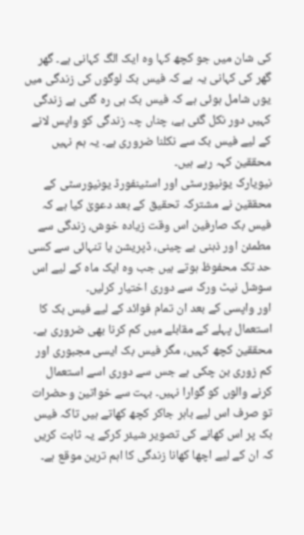کی شان میں جو کچھ کہا وہ ایک الگ کہانی ہے۔ گھر گھر کی کہانی یہ ہے کہ فیس بک لوگوں کی زندگی میں یوں شامل ہوئی ہے کہ فیس بک ہی رہ گئی ہے زندگی کہیں دور نکل گئی ہے، چناں چہ زندگی کو واپس لانے کے لیے فیس بک سے نکلنا ضروری ہے۔ یہ ہم نہیں محققین کہہ رہے ہیں۔
نیویارک یونیورسٹی اور اسٹینفورڈ یونیورسٹی کے محققین نے مشترکہ تحقیق کے بعد دعویٰ کیا ہے کہ فیس بک صارفین اس وقت زیادہ خوش، زندگی سے مطمئن اور ذہنی بے چینی، ڈپریشن یا تنہائی سے کسی حد تک محفوظ ہوتے ہیں جب وہ ایک ماہ کے لیے اس سوشل نیٹ ورک سے دوری اختیار کرلیں۔
اور واپسی کے بعد ان تمام فوائد کے لیے فیس بک کا استعمال پہلے کے مقابلے میں کم کرنا بھی ضروری ہے۔
محققین کچھ کہیں، مگر فیس بک ایسی مجبوری اور کم زوری بن چکی ہے جس سے دوری اسے استعمال کرنے والوں کو گوارا نہیں۔ بہت سے خواتین وحضرات تو صرف اس لیے باہر جاکر کچھ کھاتے ہیں تاکہ فیس بک پر اس کھانے کی تصویر شیئر کرکے یہ ثابت کریں کہ ان کے لیے اچھا کھانا زندگی کا اہم ترین موقع ہے۔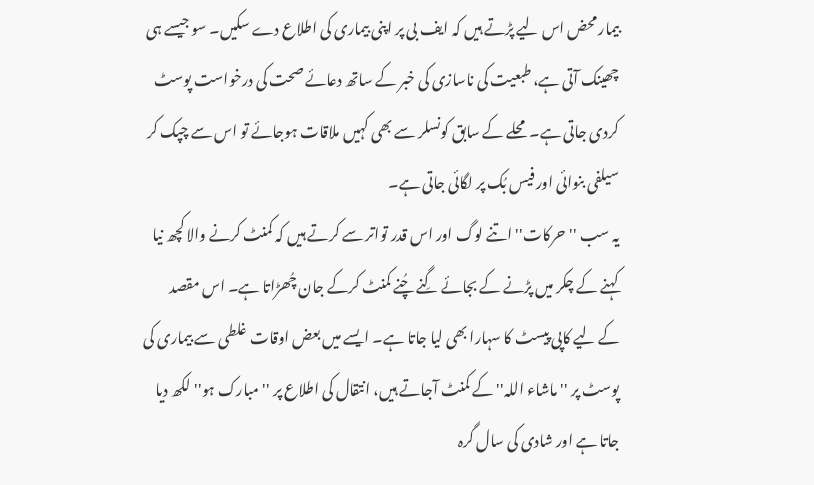بیمار محض اس لیے پڑتے ہیں کہ ایف بی پر اپنی بیماری کی اطلاع دے سکیں۔ سو جیسے ہی چھینک آتی ہے، طبعیت کی ناسازی کی خبر کے ساتھ دعائے صحت کی درخواست پوسٹ کردی جاتی ہے۔ محلے کے سابق کونسلر سے بھی کہیں ملاقات ہوجائے تو اس سے چپک کر سیلفی بنوائی اور فیس بُک پر لگائی جاتی ہے۔
یہ سب ''حرکات'' اتنے لوگ اور اس قدر تواتر سے کرتے ہیں کہ کمنٹ کرنے والا کچھ نیا کہنے کے چکر میں پڑنے کے بجائے گِنے چُنے کمنٹ کرکے جان چُھڑاتا ہے۔ اس مقصد کے لیے کاپی پیسٹ کا سہارا بھی لیا جاتا ہے۔ ایسے میں بعض اوقات غلطی سے بیماری کی پوسٹ پر ''ماشاء اللہ'' کے کمنٹ آجاتے ہیں، انتقال کی اطلاع پر ''مبارک ہو'' لکھ دیا جاتا ہے اور شادی کی سال گرہ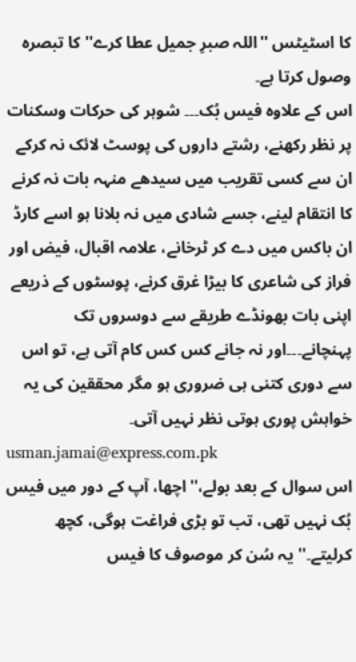کا اسٹیٹس ''اللہ صبرِ جمیل عطا کرے'' کا تبصرہ وصول کرتا ہے۔
اس کے علاوہ فیس بُک۔۔۔ شوہر کی حرکات وسکنات پر نظر رکھنے، رشتے داروں کی پوسٹ لائک نہ کرکے ان سے کسی تقریب میں سیدھے منہہ بات نہ کرنے کا انتقام لینے، جسے شادی میں نہ بلانا ہو اسے کارڈ ان باکس میں دے کر ٹرخانے، علامہ اقبال، فیض اور فراز کی شاعری کا بیڑا غرق کرنے، پوسٹوں کے ذریعے اپنی بات بھونڈے طریقے سے دوسروں تک پہنچانے۔۔۔اور نہ جانے کس کس کام آتی ہے، تو اس سے دوری کتنی ہی ضروری ہو مگر محققین کی یہ خواہش پوری ہوتی نظر نہیں آتی۔
usman.jamai@express.com.pk
اس سوال کے بعد بولے،''اچھا، آپ کے دور میں فیس بُک نہیں تھی، تب تو بڑی فراغت ہوگی، کچھ کرلیتے۔'' یہ سُن کر موصوف کا فیس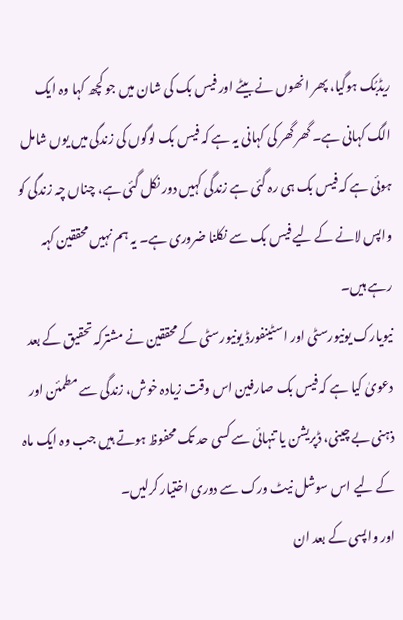ریڈبُک ہوگیا، پھر انھوں نے بیٹے اور فیس بک کی شان میں جو کچھ کہا وہ ایک الگ کہانی ہے۔ گھر گھر کی کہانی یہ ہے کہ فیس بک لوگوں کی زندگی میں یوں شامل ہوئی ہے کہ فیس بک ہی رہ گئی ہے زندگی کہیں دور نکل گئی ہے، چناں چہ زندگی کو واپس لانے کے لیے فیس بک سے نکلنا ضروری ہے۔ یہ ہم نہیں محققین کہہ رہے ہیں۔
نیویارک یونیورسٹی اور اسٹینفورڈ یونیورسٹی کے محققین نے مشترکہ تحقیق کے بعد دعویٰ کیا ہے کہ فیس بک صارفین اس وقت زیادہ خوش، زندگی سے مطمئن اور ذہنی بے چینی، ڈپریشن یا تنہائی سے کسی حد تک محفوظ ہوتے ہیں جب وہ ایک ماہ کے لیے اس سوشل نیٹ ورک سے دوری اختیار کرلیں۔
اور واپسی کے بعد ان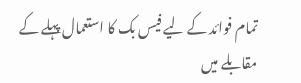تمام فوائد کے لیے فیس بک کا استعمال پہلے کے مقابلے میں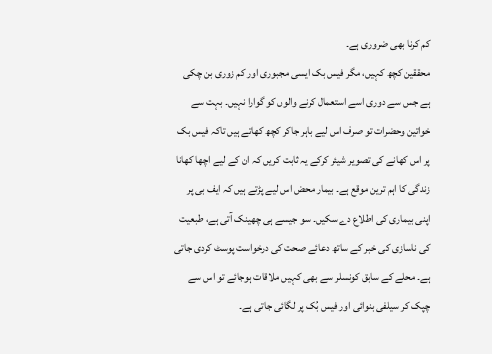کم کرنا بھی ضروری ہے۔
محققین کچھ کہیں، مگر فیس بک ایسی مجبوری اور کم زوری بن چکی ہے جس سے دوری اسے استعمال کرنے والوں کو گوارا نہیں۔ بہت سے خواتین وحضرات تو صرف اس لیے باہر جاکر کچھ کھاتے ہیں تاکہ فیس بک پر اس کھانے کی تصویر شیئر کرکے یہ ثابت کریں کہ ان کے لیے اچھا کھانا زندگی کا اہم ترین موقع ہے۔ بیمار محض اس لیے پڑتے ہیں کہ ایف بی پر اپنی بیماری کی اطلاع دے سکیں۔ سو جیسے ہی چھینک آتی ہے، طبعیت کی ناسازی کی خبر کے ساتھ دعائے صحت کی درخواست پوسٹ کردی جاتی ہے۔ محلے کے سابق کونسلر سے بھی کہیں ملاقات ہوجائے تو اس سے چپک کر سیلفی بنوائی اور فیس بُک پر لگائی جاتی ہے۔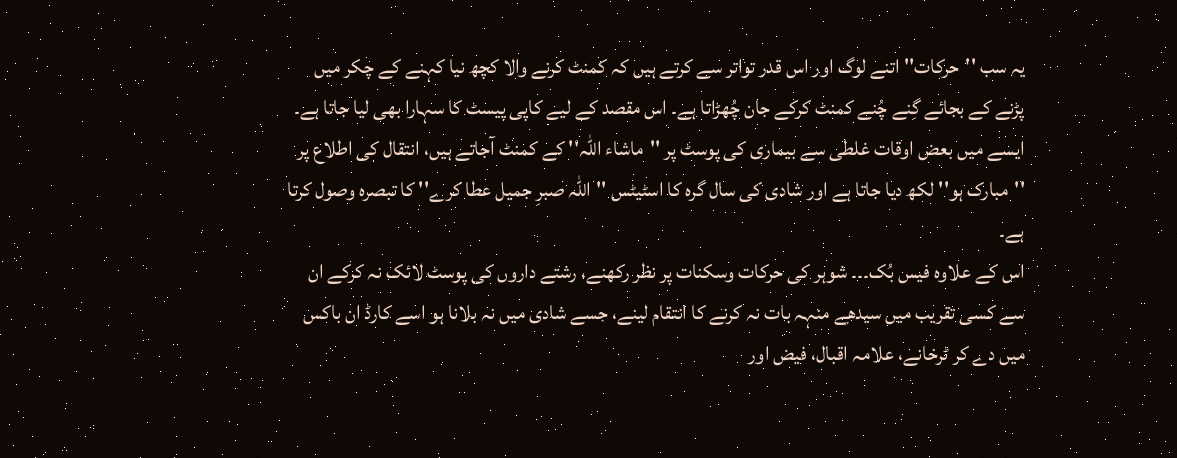یہ سب ''حرکات'' اتنے لوگ اور اس قدر تواتر سے کرتے ہیں کہ کمنٹ کرنے والا کچھ نیا کہنے کے چکر میں پڑنے کے بجائے گِنے چُنے کمنٹ کرکے جان چُھڑاتا ہے۔ اس مقصد کے لیے کاپی پیسٹ کا سہارا بھی لیا جاتا ہے۔ ایسے میں بعض اوقات غلطی سے بیماری کی پوسٹ پر ''ماشاء اللہ'' کے کمنٹ آجاتے ہیں، انتقال کی اطلاع پر ''مبارک ہو'' لکھ دیا جاتا ہے اور شادی کی سال گرہ کا اسٹیٹس ''اللہ صبرِ جمیل عطا کرے'' کا تبصرہ وصول کرتا ہے۔
اس کے علاوہ فیس بُک۔۔۔ شوہر کی حرکات وسکنات پر نظر رکھنے، رشتے داروں کی پوسٹ لائک نہ کرکے ان سے کسی تقریب میں سیدھے منہہ بات نہ کرنے کا انتقام لینے، جسے شادی میں نہ بلانا ہو اسے کارڈ ان باکس میں دے کر ٹرخانے، علامہ اقبال، فیض اور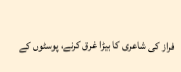فراز کی شاعری کا بیڑا غرق کرنے، پوسٹوں کے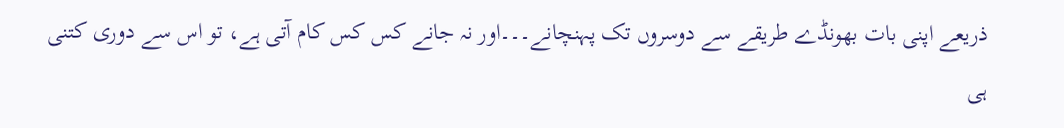ذریعے اپنی بات بھونڈے طریقے سے دوسروں تک پہنچانے۔۔۔اور نہ جانے کس کس کام آتی ہے، تو اس سے دوری کتنی ہی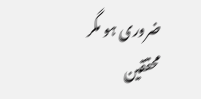ضروری ہو مگر محققین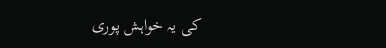کی یہ خواہش پوری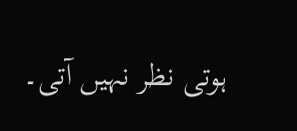ہوتی نظر نہیں آتی۔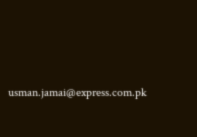usman.jamai@express.com.pk